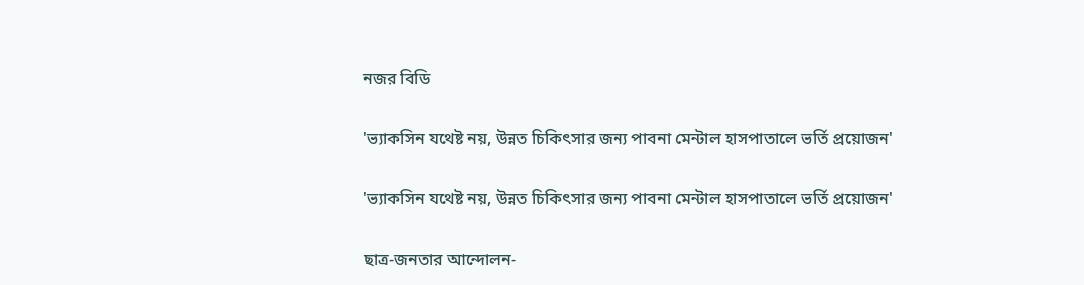নজর বিডি

'ভ্যাকসিন যথেষ্ট নয়, উন্নত চিকিৎসার জন্য পাবনা মেন্টাল হাসপাতালে ভর্তি প্রয়োজন'

'ভ্যাকসিন যথেষ্ট নয়, উন্নত চিকিৎসার জন্য পাবনা মেন্টাল হাসপাতালে ভর্তি প্রয়োজন'

ছাত্র-জনতার আন্দোলন-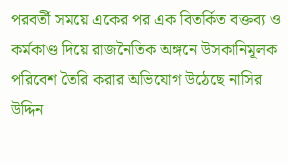পরবর্তী সময়ে একের পর এক বিতর্কিত বক্তব্য ও কর্মকাণ্ড দিয়ে রাজনৈতিক অঙ্গনে উসকানিমূলক পরিবেশ তৈরি করার অভিযোগ উঠেছে নাসির উদ্দিন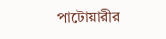পাটোয়ারীর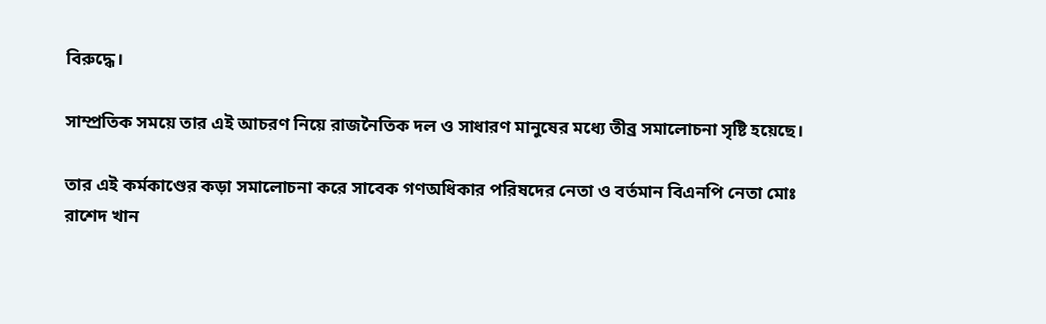বিরুদ্ধে।

সাম্প্রতিক সময়ে তার এই আচরণ নিয়ে রাজনৈতিক দল ও সাধারণ মানুষের মধ্যে তীব্র সমালোচনা সৃষ্টি হয়েছে।

তার এই কর্মকাণ্ডের কড়া সমালোচনা করে সাবেক গণঅধিকার পরিষদের নেতা ও বর্তমান বিএনপি নেতা মোঃ রাশেদ খান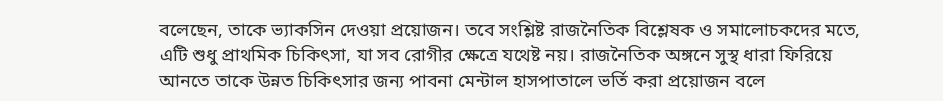বলেছেন, তাকে ভ্যাকসিন দেওয়া প্রয়োজন। তবে সংশ্লিষ্ট রাজনৈতিক বিশ্লেষক ও সমালোচকদের মতে, এটি শুধু প্রাথমিক চিকিৎসা, যা সব রোগীর ক্ষেত্রে যথেষ্ট নয়। রাজনৈতিক অঙ্গনে সুস্থ ধারা ফিরিয়ে আনতে তাকে উন্নত চিকিৎসার জন্য পাবনা মেন্টাল হাসপাতালে ভর্তি করা প্রয়োজন বলে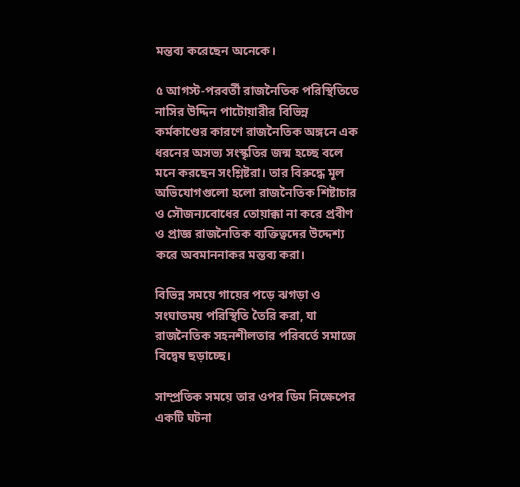মন্তব্য করেছেন অনেকে।

৫ আগস্ট-পরবর্তী রাজনৈতিক পরিস্থিতিতে নাসির উদ্দিন পাটোয়ারীর বিভিন্ন কর্মকাণ্ডের কারণে রাজনৈতিক অঙ্গনে এক ধরনের অসভ্য সংস্কৃতির জন্ম হচ্ছে বলে মনে করছেন সংশ্লিষ্টরা। তার বিরুদ্ধে মূল অভিযোগগুলো হলো রাজনৈতিক শিষ্টাচার ও সৌজন্যবোধের তোয়াক্কা না করে প্রবীণ ও প্রাজ্ঞ রাজনৈতিক ব্যক্তিত্বদের উদ্দেশ্য করে অবমাননাকর মন্তব্য করা।

বিভিন্ন সময়ে গায়ের পড়ে ঝগড়া ও সংঘাতময় পরিস্থিতি তৈরি করা, যা রাজনৈতিক সহনশীলতার পরিবর্তে সমাজে বিদ্বেষ ছড়াচ্ছে।

সাম্প্রতিক সময়ে তার ওপর ডিম নিক্ষেপের একটি ঘটনা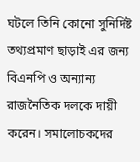ঘটলে তিনি কোনো সুনির্দিষ্ট তথ্যপ্রমাণ ছাড়াই এর জন্য বিএনপি ও অন্যান্য রাজনৈতিক দলকে দায়ী করেন। সমালোচকদের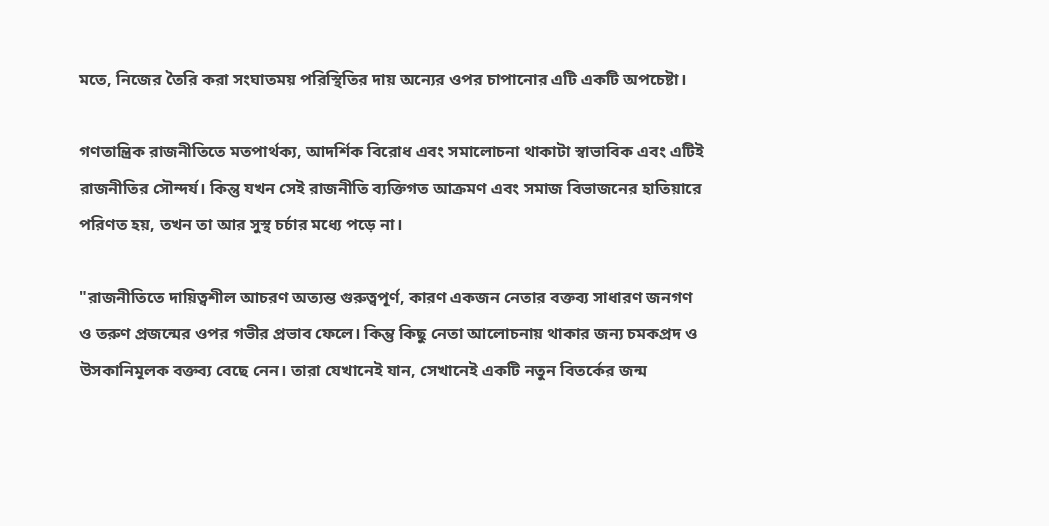মতে, নিজের তৈরি করা সংঘাতময় পরিস্থিতির দায় অন্যের ওপর চাপানোর এটি একটি অপচেষ্টা।

গণতান্ত্রিক রাজনীতিতে মতপার্থক্য, আদর্শিক বিরোধ এবং সমালোচনা থাকাটা স্বাভাবিক এবং এটিই রাজনীতির সৌন্দর্য। কিন্তু যখন সেই রাজনীতি ব্যক্তিগত আক্রমণ এবং সমাজ বিভাজনের হাতিয়ারে পরিণত হয়, তখন তা আর সুস্থ চর্চার মধ্যে পড়ে না।

"রাজনীতিতে দায়িত্বশীল আচরণ অত্যন্ত গুরুত্বপূর্ণ, কারণ একজন নেতার বক্তব্য সাধারণ জনগণ ও তরুণ প্রজন্মের ওপর গভীর প্রভাব ফেলে। কিন্তু কিছু নেতা আলোচনায় থাকার জন্য চমকপ্রদ ও উসকানিমূলক বক্তব্য বেছে নেন। তারা যেখানেই যান, সেখানেই একটি নতুন বিতর্কের জন্ম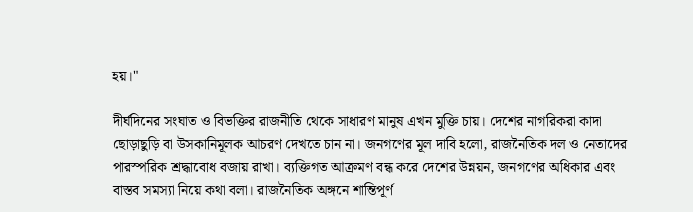হয়।"

দীর্ঘদিনের সংঘাত ও বিভক্তির রাজনীতি থেকে সাধারণ মানুষ এখন মুক্তি চায়। দেশের নাগরিকরা কাদা ছোড়াছুড়ি বা উসকানিমূলক আচরণ দেখতে চান না। জনগণের মূল দাবি হলো, রাজনৈতিক দল ও নেতাদের পারস্পরিক শ্রদ্ধাবোধ বজায় রাখা। ব্যক্তিগত আক্রমণ বন্ধ করে দেশের উন্নয়ন, জনগণের অধিকার এবং বাস্তব সমস্যা নিয়ে কথা বলা। রাজনৈতিক অঙ্গনে শান্তিপূর্ণ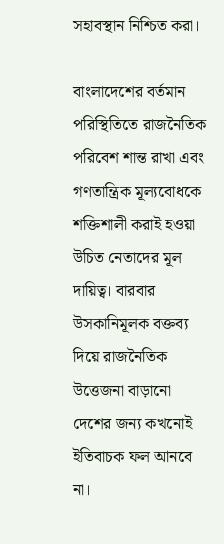সহাবস্থান নিশ্চিত করা।

বাংলাদেশের বর্তমান পরিস্থিতিতে রাজনৈতিক পরিবেশ শান্ত রাখা এবং গণতান্ত্রিক মূল্যবোধকে শক্তিশালী করাই হওয়া উচিত নেতাদের মূল দায়িত্ব। বারবার উসকানিমূলক বক্তব্য দিয়ে রাজনৈতিক উত্তেজনা বাড়ানো দেশের জন্য কখনোই ইতিবাচক ফল আনবে না।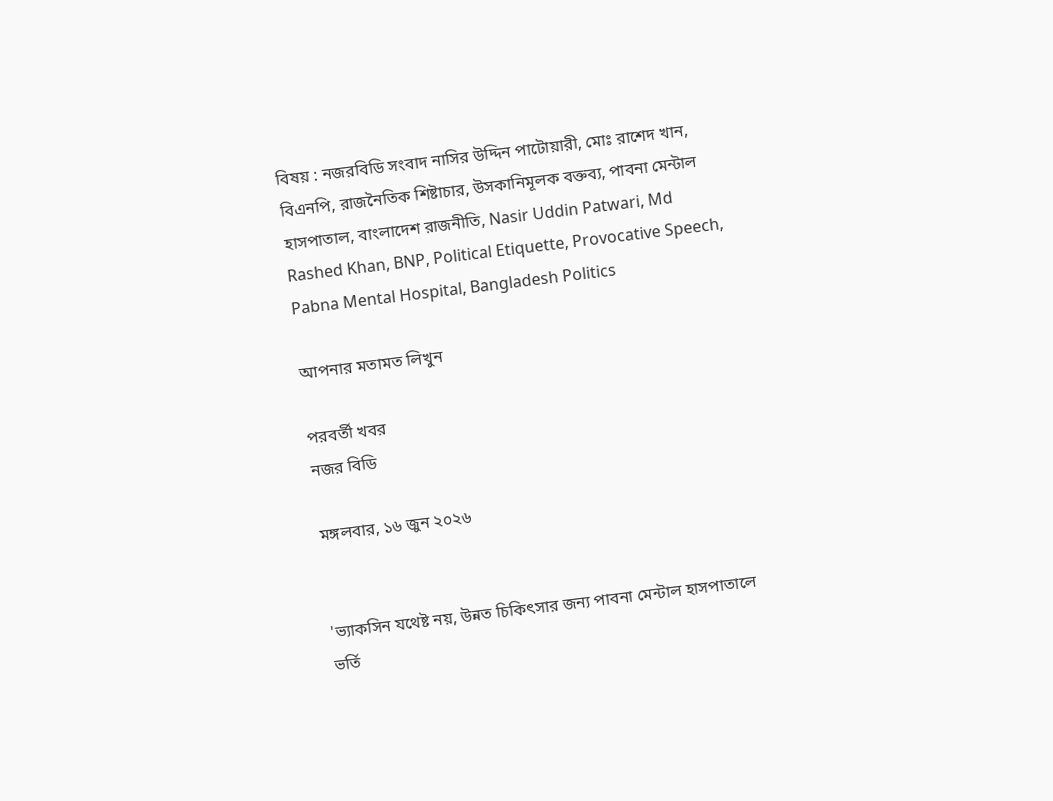বিষয় : নজরবিডি সংবাদ নাসির উদ্দিন পাটোয়ারী, মোঃ রাশেদ খান, বিএনপি, রাজনৈতিক শিষ্টাচার, উসকানিমূলক বক্তব্য, পাবনা মেন্টাল হাসপাতাল, বাংলাদেশ রাজনীতি, Nasir Uddin Patwari, Md Rashed Khan, BNP, Political Etiquette, Provocative Speech, Pabna Mental Hospital, Bangladesh Politics

আপনার মতামত লিখুন

পরবর্তী খবর
নজর বিডি

মঙ্গলবার, ১৬ জুন ২০২৬


'ভ্যাকসিন যথেষ্ট নয়, উন্নত চিকিৎসার জন্য পাবনা মেন্টাল হাসপাতালে ভর্তি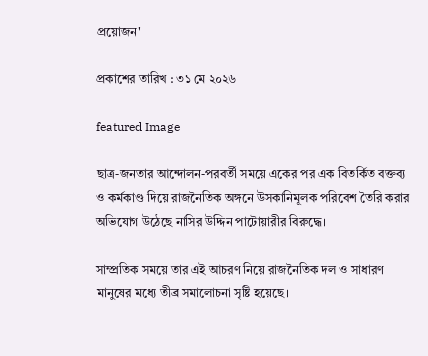প্রয়োজন'

প্রকাশের তারিখ : ৩১ মে ২০২৬

featured Image

ছাত্র-জনতার আন্দোলন-পরবর্তী সময়ে একের পর এক বিতর্কিত বক্তব্য ও কর্মকাণ্ড দিয়ে রাজনৈতিক অঙ্গনে উসকানিমূলক পরিবেশ তৈরি করার অভিযোগ উঠেছে নাসির উদ্দিন পাটোয়ারীর বিরুদ্ধে।

সাম্প্রতিক সময়ে তার এই আচরণ নিয়ে রাজনৈতিক দল ও সাধারণ মানুষের মধ্যে তীব্র সমালোচনা সৃষ্টি হয়েছে।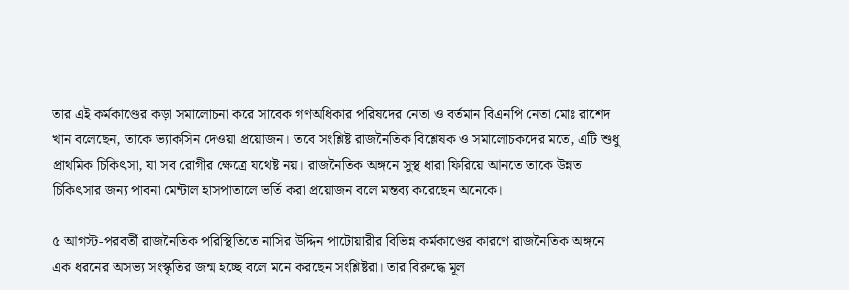তার এই কর্মকাণ্ডের কড়া সমালোচনা করে সাবেক গণঅধিকার পরিষদের নেতা ও বর্তমান বিএনপি নেতা মোঃ রাশেদ খান বলেছেন, তাকে ভ্যাকসিন দেওয়া প্রয়োজন। তবে সংশ্লিষ্ট রাজনৈতিক বিশ্লেষক ও সমালোচকদের মতে, এটি শুধু প্রাথমিক চিকিৎসা, যা সব রোগীর ক্ষেত্রে যথেষ্ট নয়। রাজনৈতিক অঙ্গনে সুস্থ ধারা ফিরিয়ে আনতে তাকে উন্নত চিকিৎসার জন্য পাবনা মেন্টাল হাসপাতালে ভর্তি করা প্রয়োজন বলে মন্তব্য করেছেন অনেকে।

৫ আগস্ট-পরবর্তী রাজনৈতিক পরিস্থিতিতে নাসির উদ্দিন পাটোয়ারীর বিভিন্ন কর্মকাণ্ডের কারণে রাজনৈতিক অঙ্গনে এক ধরনের অসভ্য সংস্কৃতির জন্ম হচ্ছে বলে মনে করছেন সংশ্লিষ্টরা। তার বিরুদ্ধে মূল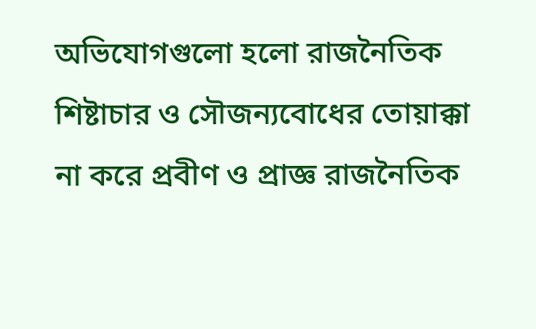অভিযোগগুলো হলো রাজনৈতিক শিষ্টাচার ও সৌজন্যবোধের তোয়াক্কা না করে প্রবীণ ও প্রাজ্ঞ রাজনৈতিক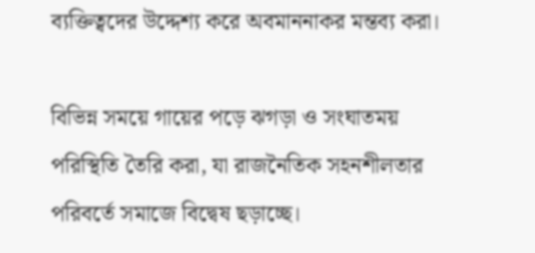ব্যক্তিত্বদের উদ্দেশ্য করে অবমাননাকর মন্তব্য করা।

বিভিন্ন সময়ে গায়ের পড়ে ঝগড়া ও সংঘাতময় পরিস্থিতি তৈরি করা, যা রাজনৈতিক সহনশীলতার পরিবর্তে সমাজে বিদ্বেষ ছড়াচ্ছে।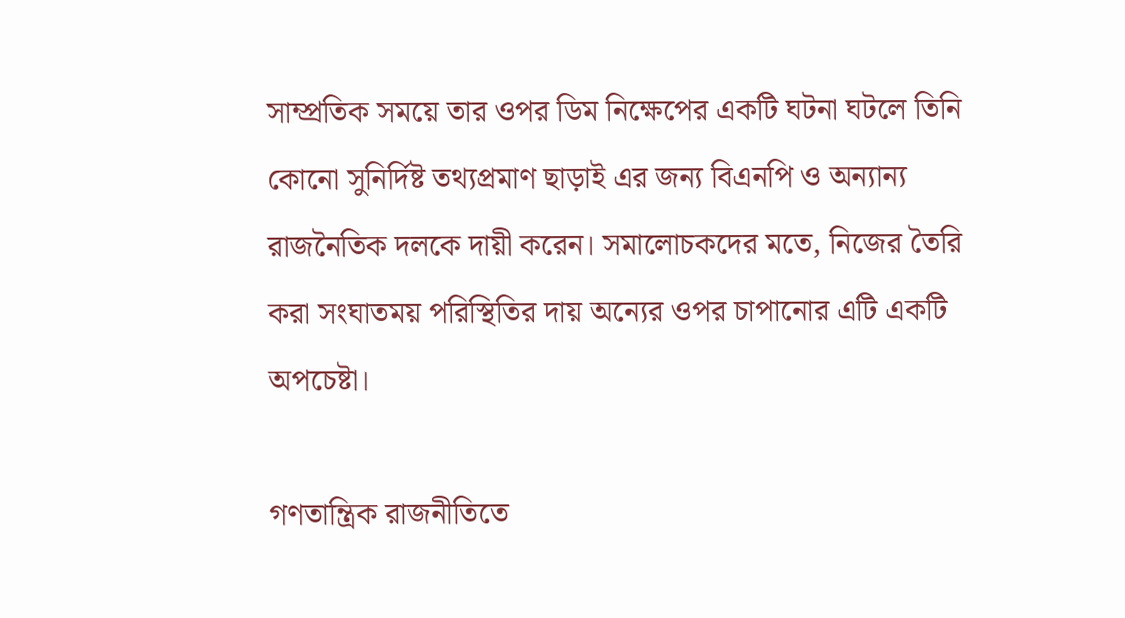সাম্প্রতিক সময়ে তার ওপর ডিম নিক্ষেপের একটি ঘটনা ঘটলে তিনি কোনো সুনির্দিষ্ট তথ্যপ্রমাণ ছাড়াই এর জন্য বিএনপি ও অন্যান্য রাজনৈতিক দলকে দায়ী করেন। সমালোচকদের মতে, নিজের তৈরি করা সংঘাতময় পরিস্থিতির দায় অন্যের ওপর চাপানোর এটি একটি অপচেষ্টা।

গণতান্ত্রিক রাজনীতিতে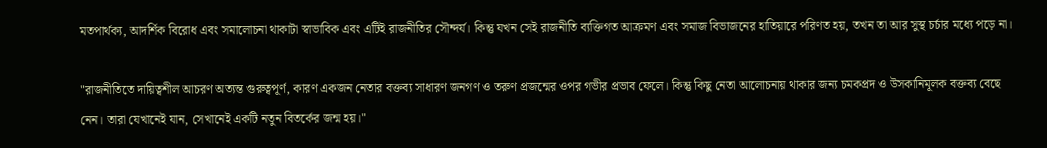মতপার্থক্য, আদর্শিক বিরোধ এবং সমালোচনা থাকাটা স্বাভাবিক এবং এটিই রাজনীতির সৌন্দর্য। কিন্তু যখন সেই রাজনীতি ব্যক্তিগত আক্রমণ এবং সমাজ বিভাজনের হাতিয়ারে পরিণত হয়, তখন তা আর সুস্থ চর্চার মধ্যে পড়ে না।

"রাজনীতিতে দায়িত্বশীল আচরণ অত্যন্ত গুরুত্বপূর্ণ, কারণ একজন নেতার বক্তব্য সাধারণ জনগণ ও তরুণ প্রজন্মের ওপর গভীর প্রভাব ফেলে। কিন্তু কিছু নেতা আলোচনায় থাকার জন্য চমকপ্রদ ও উসকানিমূলক বক্তব্য বেছে নেন। তারা যেখানেই যান, সেখানেই একটি নতুন বিতর্কের জন্ম হয়।"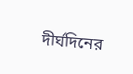দীর্ঘদিনের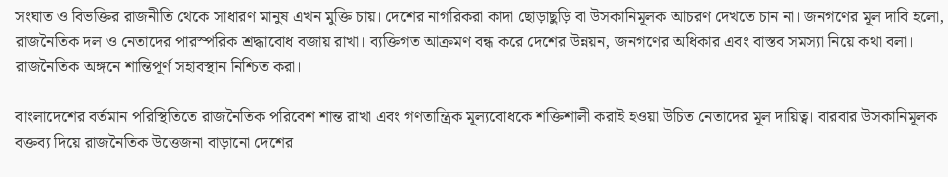সংঘাত ও বিভক্তির রাজনীতি থেকে সাধারণ মানুষ এখন মুক্তি চায়। দেশের নাগরিকরা কাদা ছোড়াছুড়ি বা উসকানিমূলক আচরণ দেখতে চান না। জনগণের মূল দাবি হলো, রাজনৈতিক দল ও নেতাদের পারস্পরিক শ্রদ্ধাবোধ বজায় রাখা। ব্যক্তিগত আক্রমণ বন্ধ করে দেশের উন্নয়ন, জনগণের অধিকার এবং বাস্তব সমস্যা নিয়ে কথা বলা। রাজনৈতিক অঙ্গনে শান্তিপূর্ণ সহাবস্থান নিশ্চিত করা।

বাংলাদেশের বর্তমান পরিস্থিতিতে রাজনৈতিক পরিবেশ শান্ত রাখা এবং গণতান্ত্রিক মূল্যবোধকে শক্তিশালী করাই হওয়া উচিত নেতাদের মূল দায়িত্ব। বারবার উসকানিমূলক বক্তব্য দিয়ে রাজনৈতিক উত্তেজনা বাড়ানো দেশের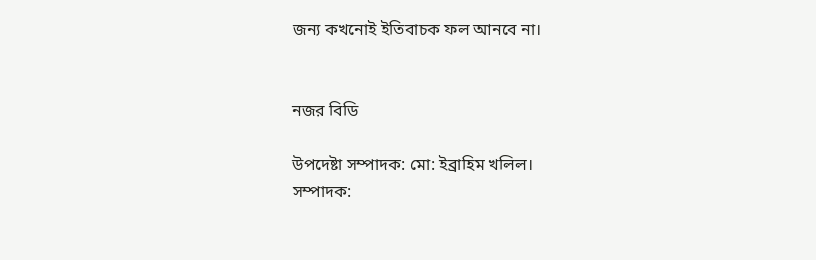জন্য কখনোই ইতিবাচক ফল আনবে না।


নজর বিডি

উপদেষ্টা সম্পাদক: মো: ইব্রাহিম খলিল।
সম্পাদক: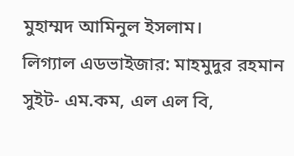মুহাম্মদ আমিনুল ইসলাম।
লিগ্যাল এডভাইজার: মাহমুদুর রহমান সুইট- এম.কম, এল এল বি,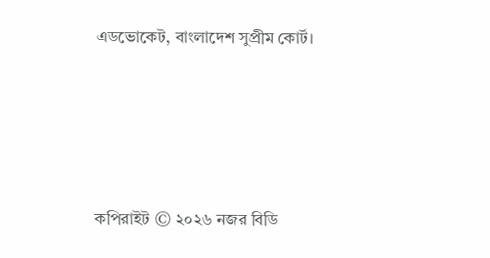এডভোকেট, বাংলাদেশ সুপ্রীম কোর্ট।




কপিরাইট © ২০২৬ নজর বিডি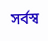সর্বস্ব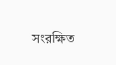সংরক্ষিত